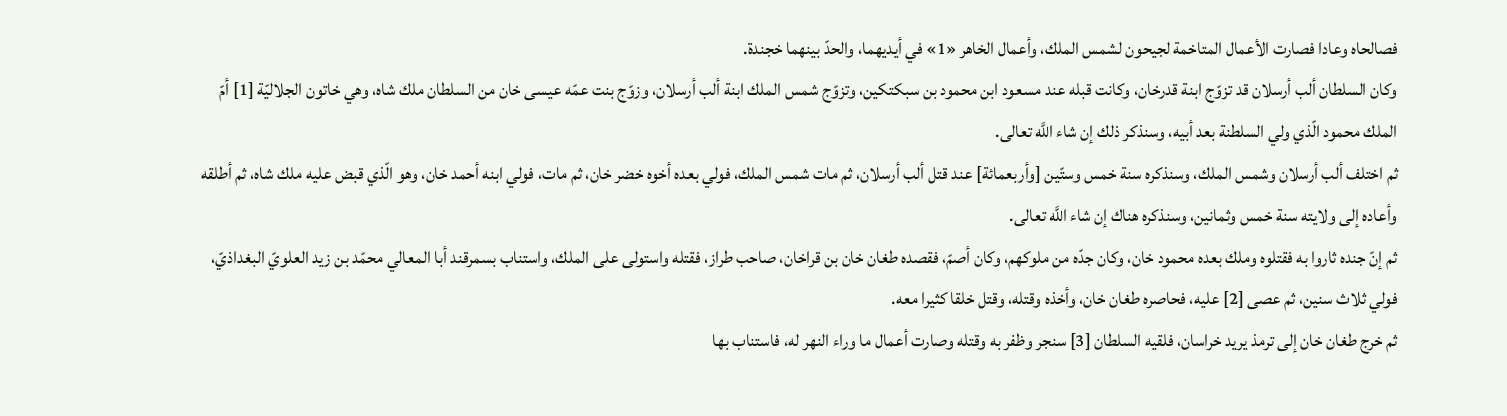فصالحاه وعادا فصارت الأعمال المتاخمة لجيحون لشمس الملك، وأعمال الخاهر «1» في أيديهما، والحدّ بينهما خجندة.
وكان السلطان ألب أرسلان قد تزوّج ابنة قدرخان، وكانت قبله عند مسعود ابن محمود بن سبكتكين، وتزوّج شمس الملك ابنة ألب أرسلان، وزوّج بنت عمّه عيسى خان من السلطان ملك شاه، وهي خاتون الجلاليّة [1] أمّ الملك محمود الّذي ولي السلطنة بعد أبيه، وسنذكر ذلك إن شاء اللَّه تعالى.
ثم اختلف ألب أرسلان وشمس الملك، وسنذكره سنة خمس وستّين [وأربعمائة] عند قتل ألب أرسلان، ثم مات شمس الملك، فولي بعده أخوه خضر خان، ثم مات، فولي ابنه أحمد خان، وهو الّذي قبض عليه ملك شاه، ثم أطلقه وأعاده إلى ولايته سنة خمس وثمانين، وسنذكره هناك إن شاء اللَّه تعالى.
ثم إنّ جنده ثاروا به فقتلوه وملك بعده محمود خان، وكان جدّه من ملوكهم، وكان أصمّ، فقصده طغان خان بن قراخان، صاحب طراز، فقتله واستولى على الملك، واستناب بسمرقند أبا المعالي محمّد بن زيد العلويّ البغداذيّ، فولي ثلاث سنين، ثم عصى [2] عليه، فحاصره طغان خان، وأخذه وقتله، وقتل خلقا كثيرا معه.
ثم خرج طغان خان إلى ترمذ يريد خراسان، فلقيه السلطان [3] سنجر وظفر به وقتله وصارت أعمال ما وراء النهر له، فاستناب بها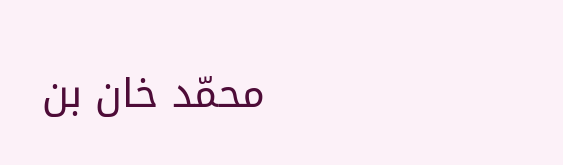محمّد خان بن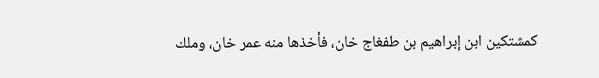كمشتكين ابن إبراهيم بن طفغاج خان، فأخذها منه عمر خان، وملك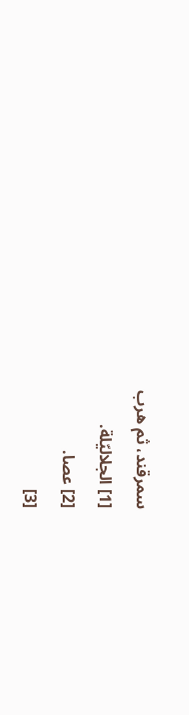سمرقند، ثم هرب
[1] الجلاليّلة.
[2] عصا.
[3]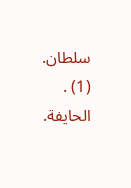سلطان.
(1) . الحايفة.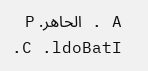A . الحاهر. P .C .ldoBatI